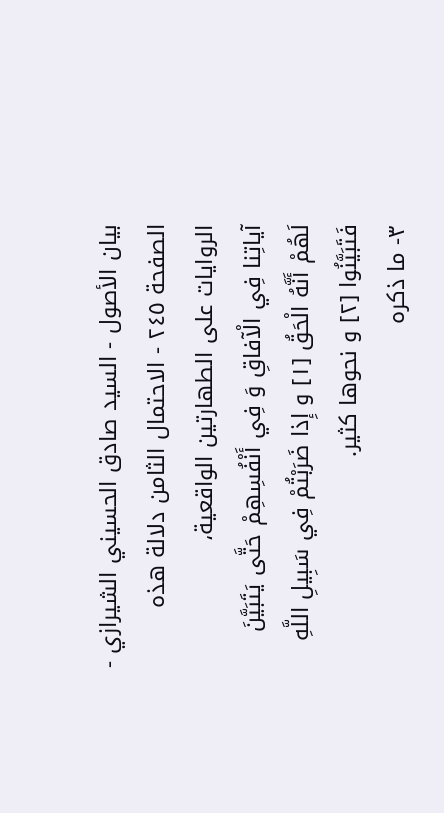بيان الأصول - السيد صادق الحسيني الشيرازي - الصفحة ٢٤٥ - الاحتمال الثامن دلالة هذه الروايات على الطهارتين الواقعية،
آياتِنا فِي الْآفاقِ وَ فِي أَنْفُسِهِمْ حَتَّى يَتَبَيَّنَ لَهُمْ أَنَّهُ الْحَقُ [١] و إِذا ضَرَبْتُمْ فِي سَبِيلِ اللَّهِ فَتَبَيَّنُوا [٢] و نحوها كثير.
٣- ما ذكره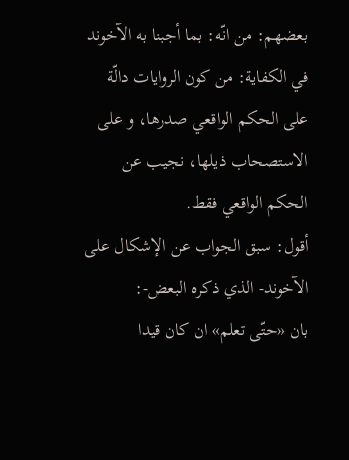بعضهم: من انّه: بما أجبنا به الآخوند في الكفاية: من كون الروايات دالّة على الحكم الواقعي صدرها، و على الاستصحاب ذيلها، نجيب عن الحكم الواقعي فقط.
أقول: سبق الجواب عن الإشكال على الآخوند- الذي ذكره البعض-:
بان «حتّى تعلم» ان كان قيدا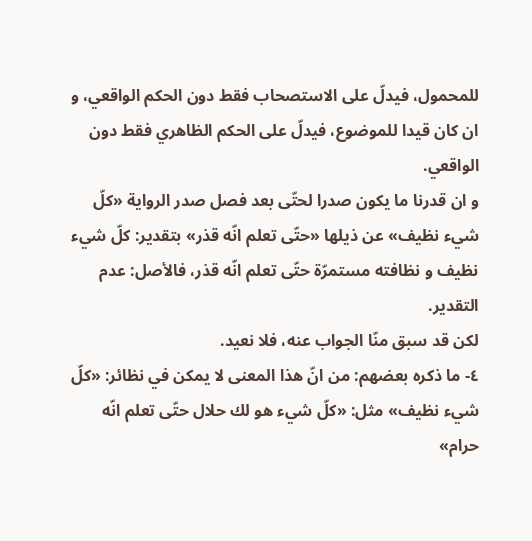للمحمول، فيدلّ على الاستصحاب فقط دون الحكم الواقعي، و ان كان قيدا للموضوع، فيدلّ على الحكم الظاهري فقط دون الواقعي.
و ان قدرنا ما يكون صدرا لحتّى بعد فصل صدر الرواية «كلّ شيء نظيف» عن ذيلها «حتّى تعلم انّه قذر» بتقدير: كلّ شيء نظيف و نظافته مستمرّة حتّى تعلم انّه قذر، فالأصل: عدم التقدير.
لكن قد سبق منّا الجواب عنه، فلا نعيد.
٤- ما ذكره بعضهم: من انّ هذا المعنى لا يمكن في نظائر: «كلّ شيء نظيف» مثل: «كلّ شيء هو لك حلال حتّى تعلم انّه حرام»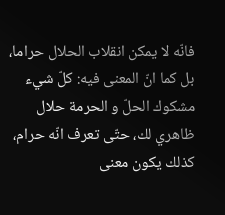فانّه لا يمكن انقلاب الحلال حراما، بل كما انّ المعنى فيه: كلّ شيء مشكوك الحلّ و الحرمة حلال ظاهري لك، حتّى تعرف انّه حرام، كذلك يكون معنى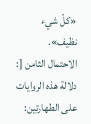«كلّ شيء نظيف».
الاحتمال الثامن [: دلالة هذه الروايات على الطهارتين: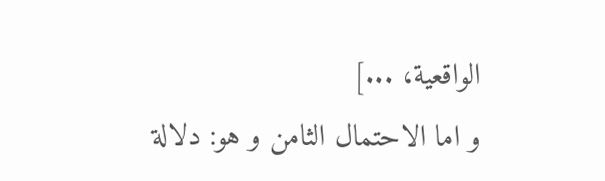الواقعية، ...]
و اما الاحتمال الثامن و هو: دلالة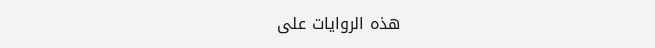هذه الروايات على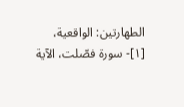الطهارتين: الواقعية،
[١]- سورة فصّلت، الآية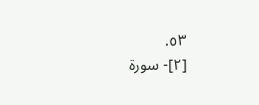٥٣.
[٢]- سورة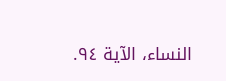النساء، الآية ٩٤.